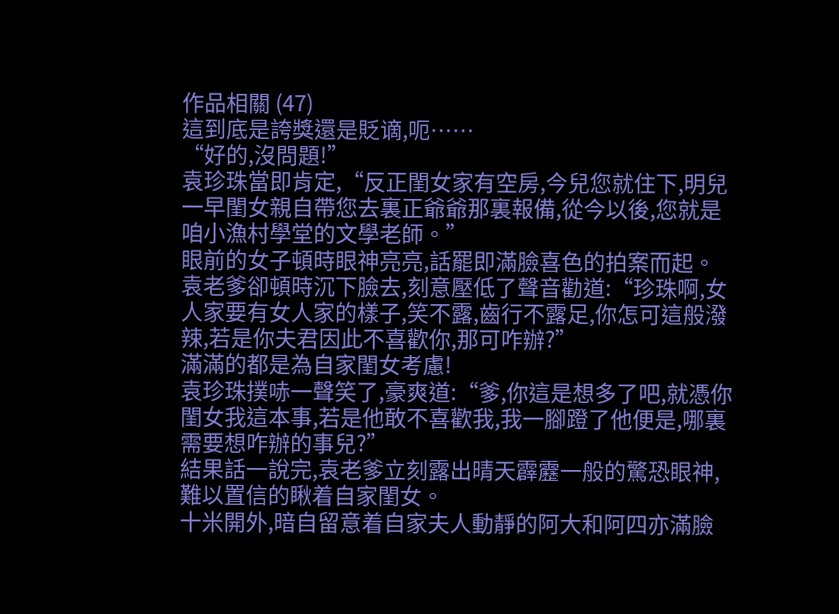作品相關 (47)
這到底是誇獎還是貶谪,呃……
“好的,沒問題!”
袁珍珠當即肯定,“反正閨女家有空房,今兒您就住下,明兒一早閨女親自帶您去裏正爺爺那裏報備,從今以後,您就是咱小漁村學堂的文學老師。”
眼前的女子頓時眼神亮亮,話罷即滿臉喜色的拍案而起。
袁老爹卻頓時沉下臉去,刻意壓低了聲音勸道:“珍珠啊,女人家要有女人家的樣子,笑不露,齒行不露足,你怎可這般潑辣,若是你夫君因此不喜歡你,那可咋辦?”
滿滿的都是為自家閨女考慮!
袁珍珠撲哧一聲笑了,豪爽道:“爹,你這是想多了吧,就憑你閨女我這本事,若是他敢不喜歡我,我一腳蹬了他便是,哪裏需要想咋辦的事兒?”
結果話一說完,袁老爹立刻露出晴天霹靂一般的驚恐眼神,難以置信的瞅着自家閨女。
十米開外,暗自留意着自家夫人動靜的阿大和阿四亦滿臉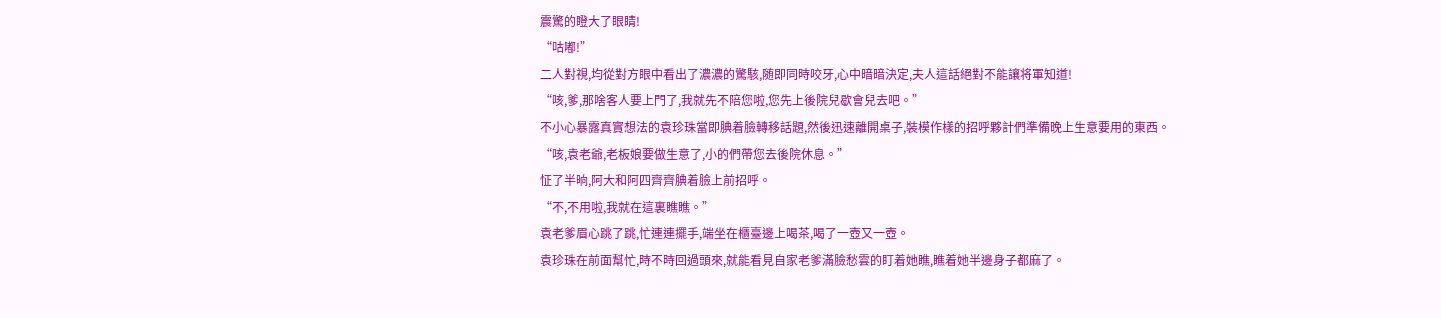震驚的瞪大了眼睛!
“咕嘟!”
二人對視,均從對方眼中看出了濃濃的驚駭,随即同時咬牙,心中暗暗決定,夫人這話絕對不能讓将軍知道!
“咳,爹,那啥客人要上門了,我就先不陪您啦,您先上後院兒歇會兒去吧。”
不小心暴露真實想法的袁珍珠當即腆着臉轉移話題,然後迅速離開桌子,裝模作樣的招呼夥計們準備晚上生意要用的東西。
“咳,袁老爺,老板娘要做生意了,小的們帶您去後院休息。”
怔了半晌,阿大和阿四齊齊腆着臉上前招呼。
“不,不用啦,我就在這裏瞧瞧。”
袁老爹眉心跳了跳,忙連連擺手,端坐在櫃臺邊上喝茶,喝了一壺又一壺。
袁珍珠在前面幫忙,時不時回過頭來,就能看見自家老爹滿臉愁雲的盯着她瞧,瞧着她半邊身子都麻了。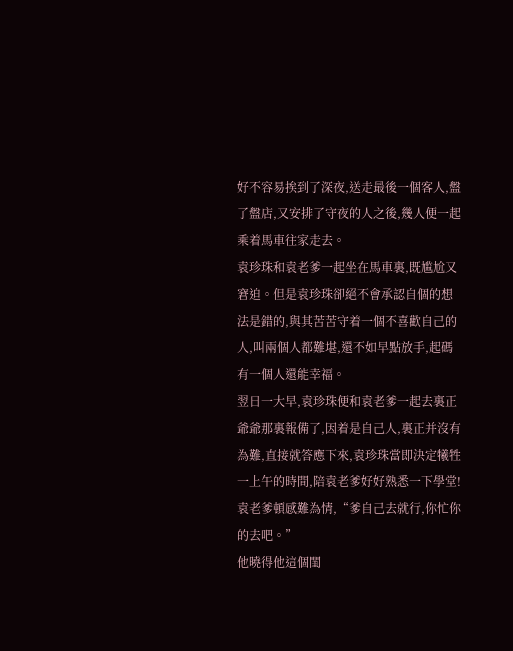好不容易挨到了深夜,送走最後一個客人,盤了盤店,又安排了守夜的人之後,幾人便一起乘着馬車往家走去。
袁珍珠和袁老爹一起坐在馬車裏,既尴尬又窘迫。但是袁珍珠卻絕不會承認自個的想法是錯的,與其苦苦守着一個不喜歡自己的人,叫兩個人都難堪,還不如早點放手,起碼有一個人還能幸福。
翌日一大早,袁珍珠便和袁老爹一起去裏正爺爺那裏報備了,因着是自己人,裏正并沒有為難,直接就答應下來,袁珍珠當即決定犧牲一上午的時間,陪袁老爹好好熟悉一下學堂!
袁老爹頓感難為情,“爹自己去就行,你忙你的去吧。”
他曉得他這個閨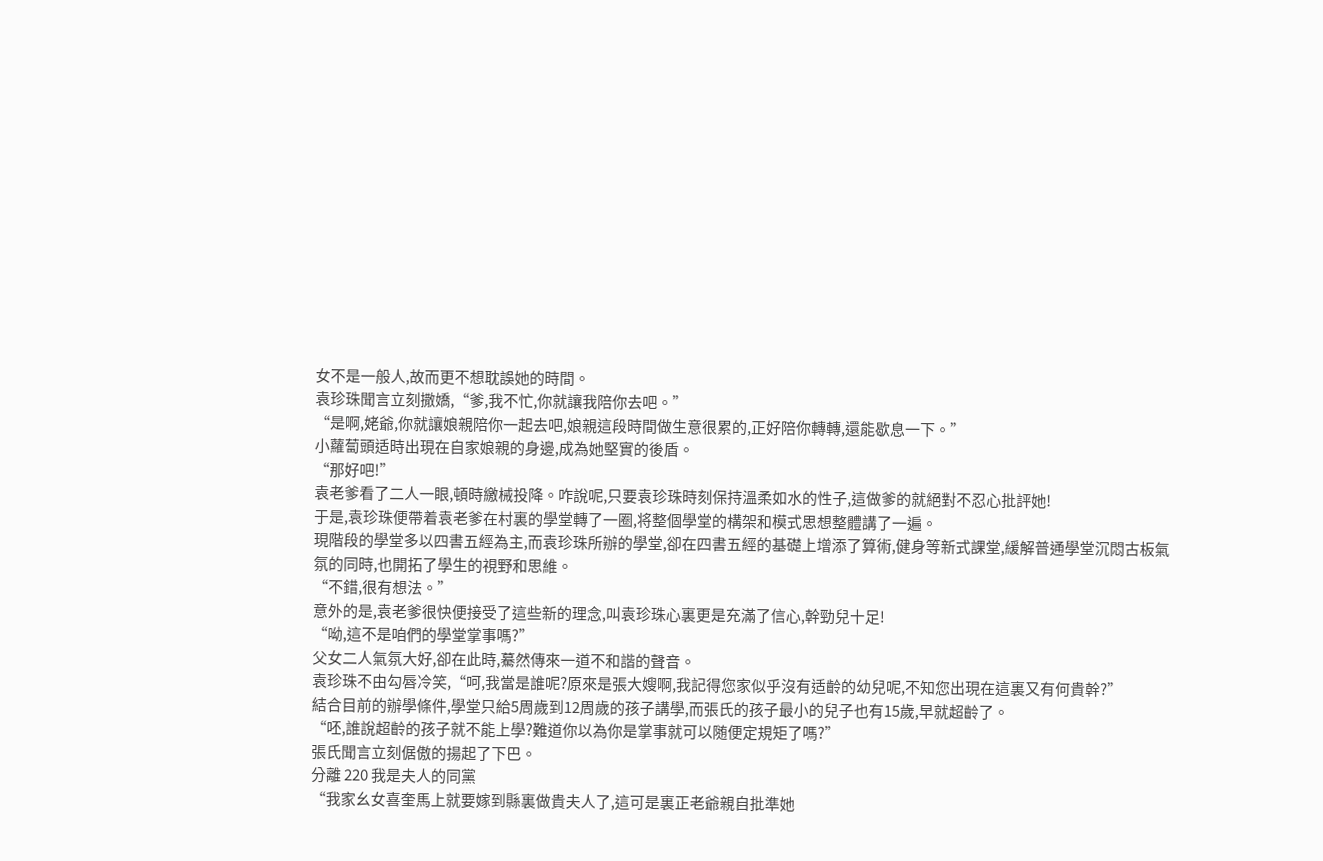女不是一般人,故而更不想耽誤她的時間。
袁珍珠聞言立刻撒嬌,“爹,我不忙,你就讓我陪你去吧。”
“是啊,姥爺,你就讓娘親陪你一起去吧,娘親這段時間做生意很累的,正好陪你轉轉,還能歇息一下。”
小蘿蔔頭适時出現在自家娘親的身邊,成為她堅實的後盾。
“那好吧!”
袁老爹看了二人一眼,頓時繳械投降。咋說呢,只要袁珍珠時刻保持溫柔如水的性子,這做爹的就絕對不忍心批評她!
于是,袁珍珠便帶着袁老爹在村裏的學堂轉了一圈,将整個學堂的構架和模式思想整體講了一遍。
現階段的學堂多以四書五經為主,而袁珍珠所辦的學堂,卻在四書五經的基礎上增添了算術,健身等新式課堂,緩解普通學堂沉悶古板氣氛的同時,也開拓了學生的視野和思維。
“不錯,很有想法。”
意外的是,袁老爹很快便接受了這些新的理念,叫袁珍珠心裏更是充滿了信心,幹勁兒十足!
“呦,這不是咱們的學堂掌事嗎?”
父女二人氣氛大好,卻在此時,驀然傳來一道不和諧的聲音。
袁珍珠不由勾唇冷笑,“呵,我當是誰呢?原來是張大嫂啊,我記得您家似乎沒有适齡的幼兒呢,不知您出現在這裏又有何貴幹?”
結合目前的辦學條件,學堂只給5周歲到12周歲的孩子講學,而張氏的孩子最小的兒子也有15歲,早就超齡了。
“呸,誰說超齡的孩子就不能上學?難道你以為你是掌事就可以随便定規矩了嗎?”
張氏聞言立刻倨傲的揚起了下巴。
分離 220 我是夫人的同黨
“我家幺女喜奎馬上就要嫁到縣裏做貴夫人了,這可是裏正老爺親自批準她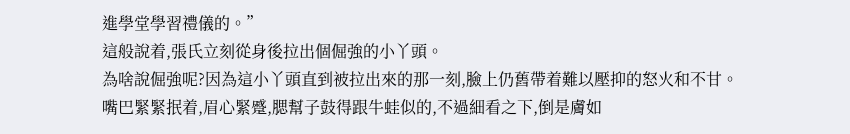進學堂學習禮儀的。”
這般說着,張氏立刻從身後拉出個倔強的小丫頭。
為啥說倔強呢?因為這小丫頭直到被拉出來的那一刻,臉上仍舊帶着難以壓抑的怒火和不甘。
嘴巴緊緊抿着,眉心緊蹙,腮幫子鼓得跟牛蛙似的,不過細看之下,倒是膚如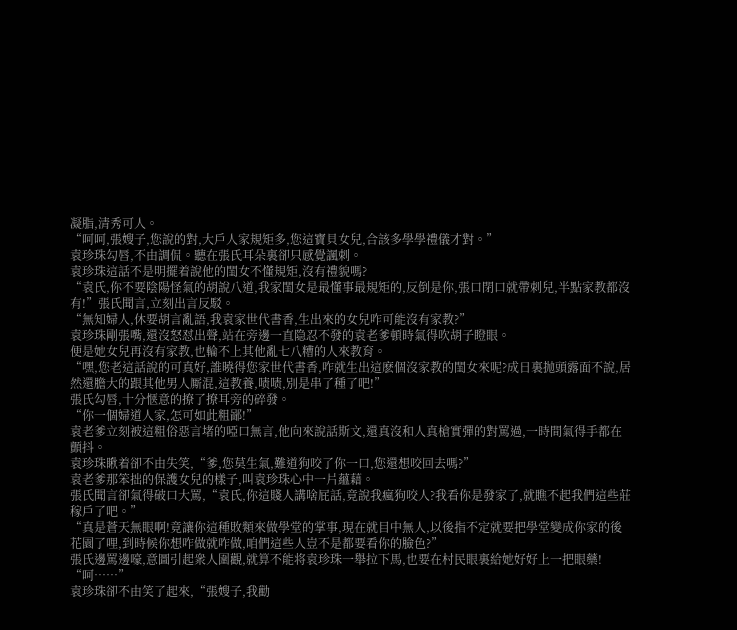凝脂,清秀可人。
“呵呵,張嫂子,您說的對,大戶人家規矩多,您這寶貝女兒,合該多學學禮儀才對。”
袁珍珠勾唇,不由調侃。聽在張氏耳朵裏卻只感覺諷刺。
袁珍珠這話不是明擺着說他的閨女不懂規矩,沒有禮貌嗎?
“袁氏,你不要陰陽怪氣的胡說八道,我家閨女是最懂事最規矩的,反倒是你,張口閉口就帶刺兒,半點家教都沒有!”張氏聞言,立刻出言反駁。
“無知婦人,休要胡言亂語,我袁家世代書香,生出來的女兒咋可能沒有家教?”
袁珍珠剛張嘴,還沒怒怼出聲,站在旁邊一直隐忍不發的袁老爹頓時氣得吹胡子瞪眼。
便是她女兒再沒有家教,也輪不上其他亂七八糟的人來教育。
“嘿,您老這話說的可真好,誰曉得您家世代書香,咋就生出這麽個沒家教的閨女來呢?成日裏抛頭露面不說,居然還膽大的跟其他男人厮混,這教養,啧啧,別是串了種了吧!”
張氏勾唇,十分惬意的撩了撩耳旁的碎發。
“你一個婦道人家,怎可如此粗鄙!”
袁老爹立刻被這粗俗惡言堵的啞口無言,他向來說話斯文,還真沒和人真槍實彈的對罵過,一時間氣得手都在顫抖。
袁珍珠瞅着卻不由失笑,“爹,您莫生氣,難道狗咬了你一口,您還想咬回去嗎?”
袁老爹那笨拙的保護女兒的樣子,叫袁珍珠心中一片蘊藉。
張氏聞言卻氣得破口大罵,“袁氏,你這賤人講啥屁話,竟說我瘋狗咬人?我看你是發家了,就瞧不起我們這些莊稼戶了吧。”
“真是蒼天無眼啊!竟讓你這種敗類來做學堂的掌事,現在就目中無人,以後指不定就要把學堂變成你家的後花園了哩,到時候你想咋做就咋做,咱們這些人豈不是都要看你的臉色?”
張氏邊罵邊嚎,意圖引起衆人圍觀,就算不能将袁珍珠一舉拉下馬,也要在村民眼裏給她好好上一把眼藥!
“呵……”
袁珍珠卻不由笑了起來,“張嫂子,我勸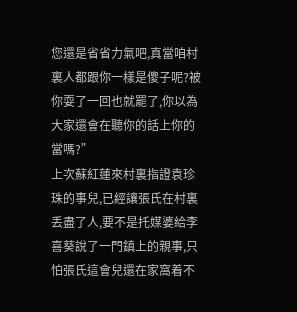您還是省省力氣吧,真當咱村裏人都跟你一樣是傻子呢?被你耍了一回也就罷了,你以為大家還會在聽你的話上你的當嗎?”
上次蘇紅蓮來村裏指證袁珍珠的事兒,已經讓張氏在村裏丢盡了人,要不是托媒婆給李喜葵說了一門鎮上的親事,只怕張氏這會兒還在家窩着不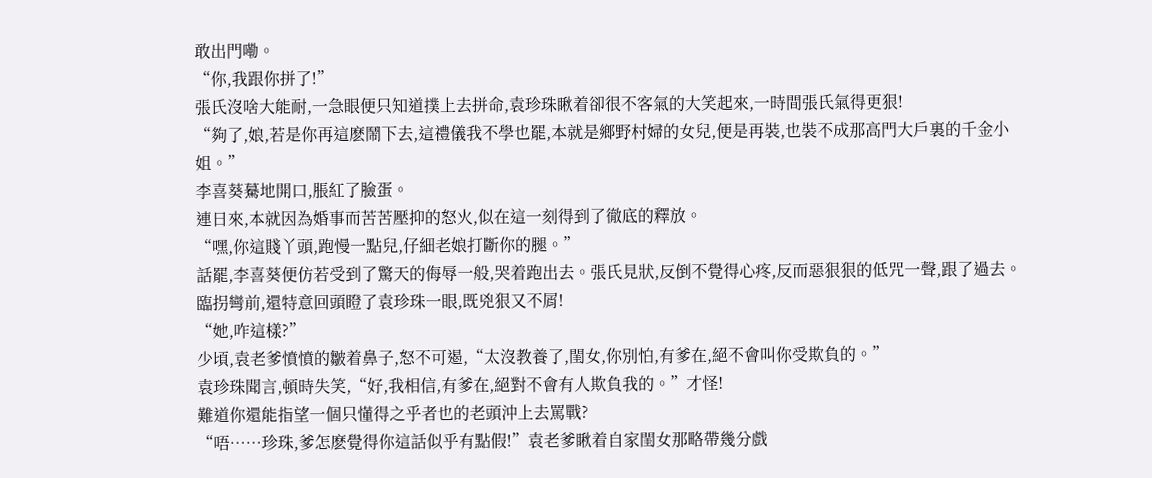敢出門嘞。
“你,我跟你拼了!”
張氏沒啥大能耐,一急眼便只知道撲上去拼命,袁珍珠瞅着卻很不客氣的大笑起來,一時間張氏氣得更狠!
“夠了,娘,若是你再這麽鬧下去,這禮儀我不學也罷,本就是鄉野村婦的女兒,便是再裝,也裝不成那高門大戶裏的千金小姐。”
李喜葵驀地開口,脹紅了臉蛋。
連日來,本就因為婚事而苦苦壓抑的怒火,似在這一刻得到了徹底的釋放。
“嘿,你這賤丫頭,跑慢一點兒,仔細老娘打斷你的腿。”
話罷,李喜葵便仿若受到了驚天的侮辱一般,哭着跑出去。張氏見狀,反倒不覺得心疼,反而惡狠狠的低咒一聲,跟了過去。
臨拐彎前,還特意回頭瞪了袁珍珠一眼,既兇狠又不屑!
“她,咋這樣?”
少頃,袁老爹憤憤的皺着鼻子,怒不可遏,“太沒教養了,閨女,你別怕,有爹在,絕不會叫你受欺負的。”
袁珍珠聞言,頓時失笑,“好,我相信,有爹在,絕對不會有人欺負我的。”才怪!
難道你還能指望一個只懂得之乎者也的老頭沖上去罵戰?
“唔……珍珠,爹怎麽覺得你這話似乎有點假!”袁老爹瞅着自家閨女那略帶幾分戲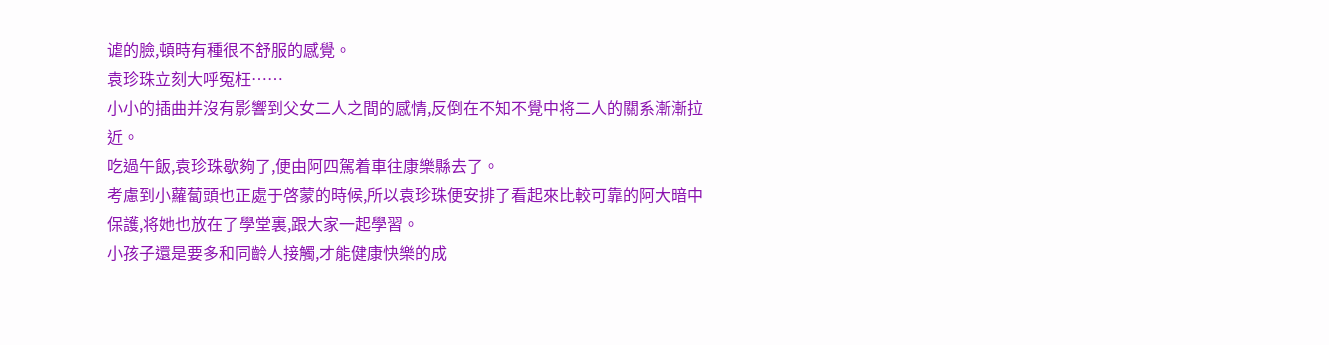谑的臉,頓時有種很不舒服的感覺。
袁珍珠立刻大呼冤枉……
小小的插曲并沒有影響到父女二人之間的感情,反倒在不知不覺中将二人的關系漸漸拉近。
吃過午飯,袁珍珠歇夠了,便由阿四駕着車往康樂縣去了。
考慮到小蘿蔔頭也正處于啓蒙的時候,所以袁珍珠便安排了看起來比較可靠的阿大暗中保護,将她也放在了學堂裏,跟大家一起學習。
小孩子還是要多和同齡人接觸,才能健康快樂的成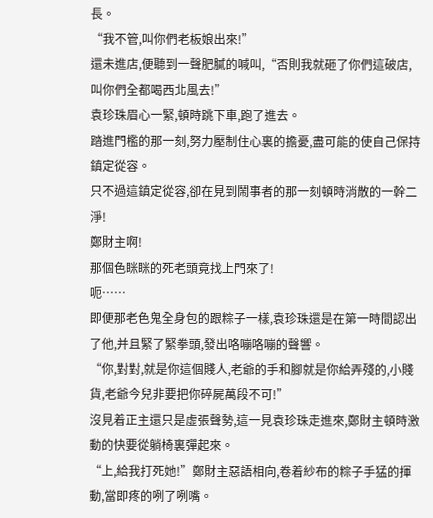長。
“我不管,叫你們老板娘出來!”
還未進店,便聽到一聲肥膩的喊叫,“否則我就砸了你們這破店,叫你們全都喝西北風去!”
袁珍珠眉心一緊,頓時跳下車,跑了進去。
踏進門檻的那一刻,努力壓制住心裏的擔憂,盡可能的使自己保持鎮定從容。
只不過這鎮定從容,卻在見到鬧事者的那一刻頓時消散的一幹二淨!
鄭財主啊!
那個色眯眯的死老頭竟找上門來了!
呃……
即便那老色鬼全身包的跟粽子一樣,袁珍珠還是在第一時間認出了他,并且緊了緊拳頭,發出咯嘣咯嘣的聲響。
“你,對對,就是你這個賤人,老爺的手和腳就是你給弄殘的,小賤貨,老爺今兒非要把你碎屍萬段不可!”
沒見着正主還只是虛張聲勢,這一見袁珍珠走進來,鄭財主頓時激動的快要從躺椅裏彈起來。
“上,給我打死她!”鄭財主惡語相向,卷着紗布的粽子手猛的揮動,當即疼的咧了咧嘴。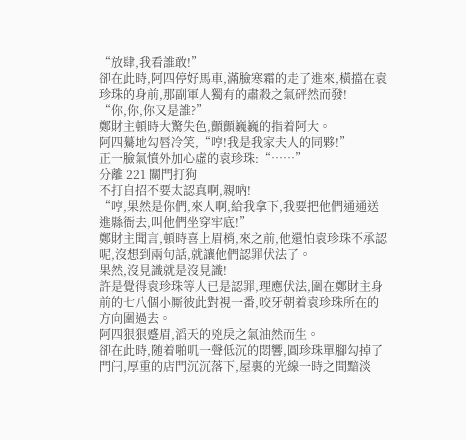“放肆,我看誰敢!”
卻在此時,阿四停好馬車,滿臉寒霜的走了進來,橫擋在袁珍珠的身前,那副軍人獨有的肅殺之氣砰然而發!
“你,你,你又是誰?”
鄭財主頓時大驚失色,顫顫巍巍的指着阿大。
阿四驀地勾唇冷笑,“哼!我是我家夫人的同夥!”
正一臉氣憤外加心虛的袁珍珠:“……”
分離 221 關門打狗
不打自招不要太認真啊,親吶!
“哼,果然是你們,來人啊,給我拿下,我要把他們通通送進縣衙去,叫他們坐穿牢底!”
鄭財主聞言,頓時喜上眉梢,來之前,他還怕袁珍珠不承認呢,沒想到兩句話,就讓他們認罪伏法了。
果然,沒見識就是沒見識!
許是覺得袁珍珠等人已是認罪,理應伏法,圍在鄭財主身前的七八個小厮彼此對視一番,咬牙朝着袁珍珠所在的方向圍過去。
阿四狠狠蹙眉,滔天的兇戾之氣油然而生。
卻在此時,随着啪叽一聲低沉的悶響,圓珍珠單腳勾掉了門闩,厚重的店門沉沉落下,屋裏的光線一時之間黯淡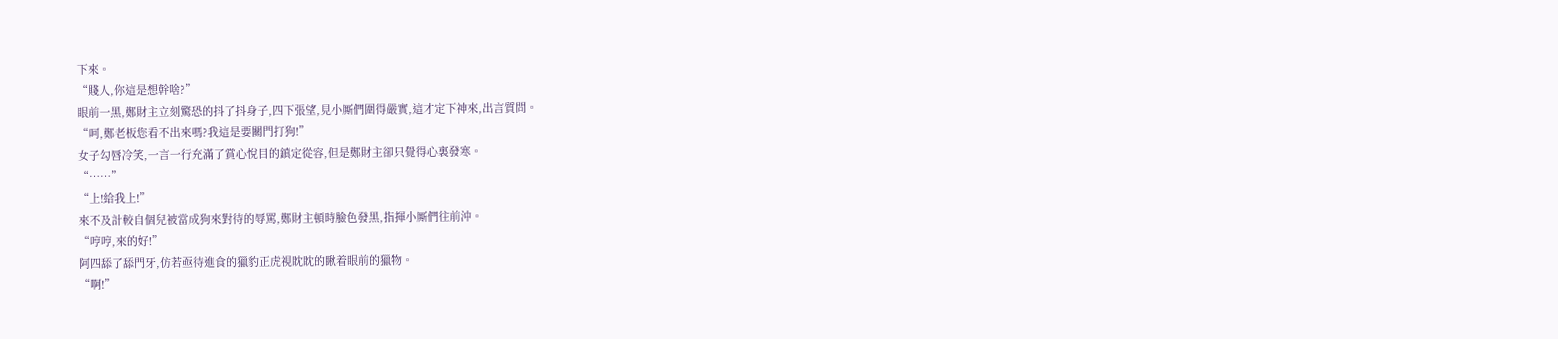下來。
“賤人,你這是想幹啥?”
眼前一黑,鄭財主立刻驚恐的抖了抖身子,四下張望,見小厮們圍得嚴實,這才定下神來,出言質問。
“呵,鄭老板您看不出來嗎?我這是要關門打狗!”
女子勾唇冷笑,一言一行充滿了賞心悅目的鎮定從容,但是鄭財主卻只覺得心裏發寒。
“……”
“上!給我上!”
來不及計較自個兒被當成狗來對待的辱罵,鄭財主頓時臉色發黑,指揮小厮們往前沖。
“哼哼,來的好!”
阿四舔了舔門牙,仿若亟待進食的獵豹正虎視眈眈的瞅着眼前的獵物。
“啊!”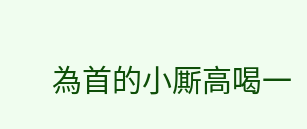為首的小厮高喝一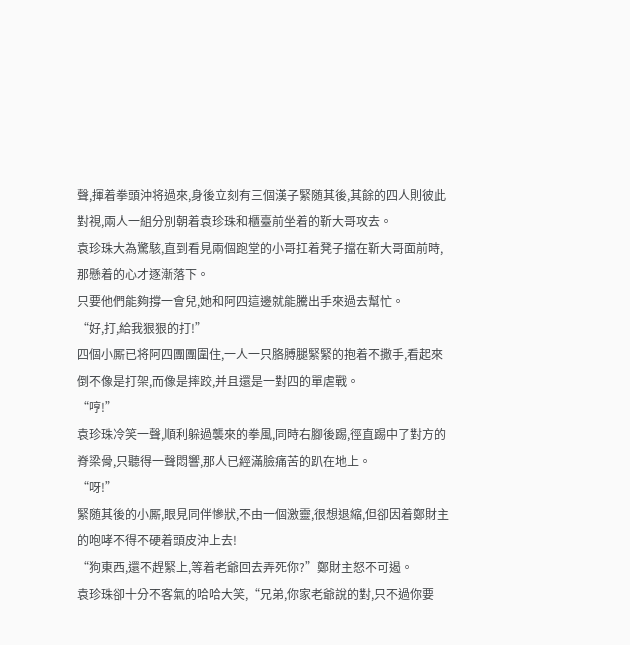聲,揮着拳頭沖将過來,身後立刻有三個漢子緊随其後,其餘的四人則彼此對視,兩人一組分別朝着袁珍珠和櫃臺前坐着的靳大哥攻去。
袁珍珠大為驚駭,直到看見兩個跑堂的小哥扛着凳子擋在靳大哥面前時,那懸着的心才逐漸落下。
只要他們能夠撐一會兒,她和阿四這邊就能騰出手來過去幫忙。
“好,打,給我狠狠的打!”
四個小厮已将阿四團團圍住,一人一只胳膊腿緊緊的抱着不撒手,看起來倒不像是打架,而像是摔跤,并且還是一對四的單虐戰。
“哼!”
袁珍珠冷笑一聲,順利躲過襲來的拳風,同時右腳後踢,徑直踢中了對方的脊梁骨,只聽得一聲悶響,那人已經滿臉痛苦的趴在地上。
“呀!”
緊随其後的小厮,眼見同伴慘狀,不由一個激靈,很想退縮,但卻因着鄭財主的咆哮不得不硬着頭皮沖上去!
“狗東西,還不趕緊上,等着老爺回去弄死你?”鄭財主怒不可遏。
袁珍珠卻十分不客氣的哈哈大笑,“兄弟,你家老爺說的對,只不過你要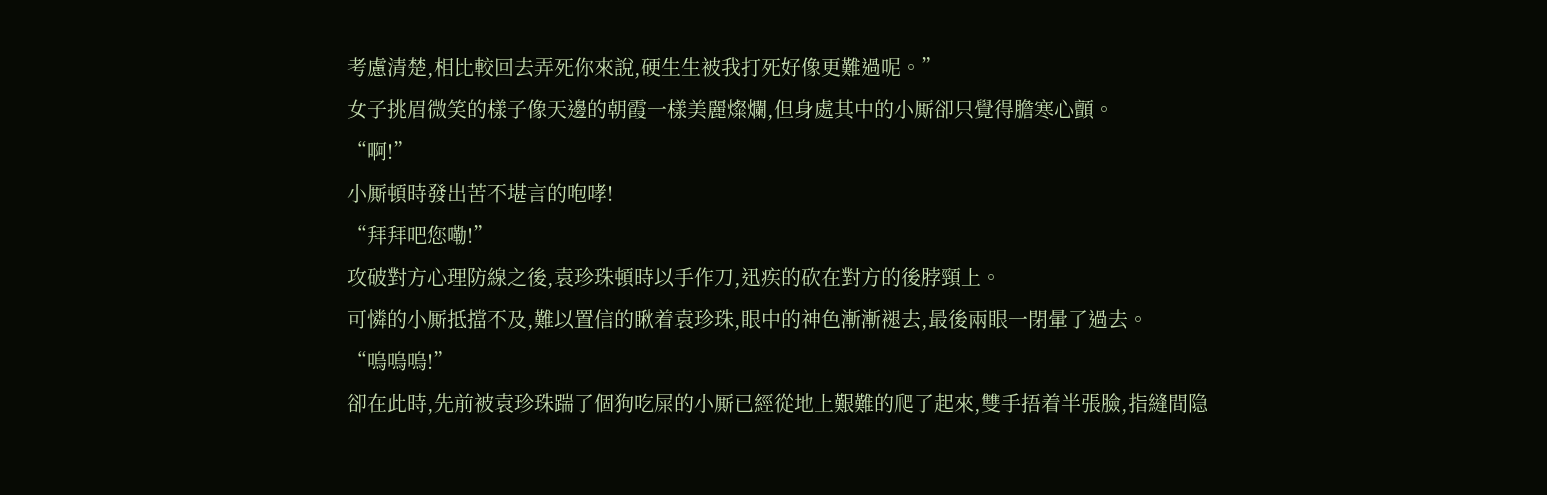考慮清楚,相比較回去弄死你來說,硬生生被我打死好像更難過呢。”
女子挑眉微笑的樣子像天邊的朝霞一樣美麗燦爛,但身處其中的小厮卻只覺得膽寒心顫。
“啊!”
小厮頓時發出苦不堪言的咆哮!
“拜拜吧您嘞!”
攻破對方心理防線之後,袁珍珠頓時以手作刀,迅疾的砍在對方的後脖頸上。
可憐的小厮抵擋不及,難以置信的瞅着袁珍珠,眼中的神色漸漸褪去,最後兩眼一閉暈了過去。
“嗚嗚嗚!”
卻在此時,先前被袁珍珠踹了個狗吃屎的小厮已經從地上艱難的爬了起來,雙手捂着半張臉,指縫間隐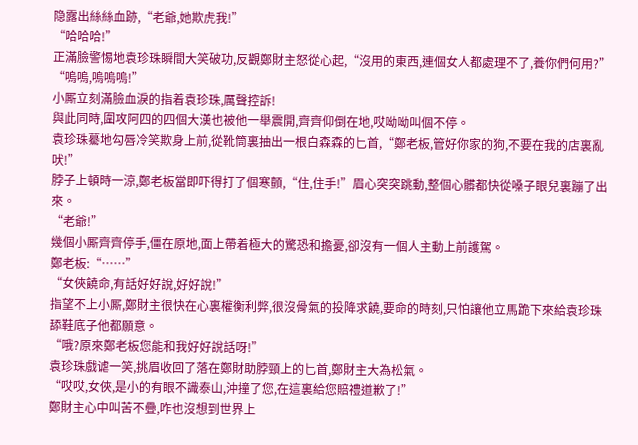隐露出絲絲血跡,“老爺,她欺虎我!”
“哈哈哈!”
正滿臉警惕地袁珍珠瞬間大笑破功,反觀鄭財主怒從心起,“沒用的東西,連個女人都處理不了,養你們何用?”
“嗚嗚,嗚嗚嗚!”
小厮立刻滿臉血淚的指着袁珍珠,厲聲控訴!
與此同時,圍攻阿四的四個大漢也被他一舉震開,齊齊仰倒在地,哎呦呦叫個不停。
袁珍珠驀地勾唇冷笑欺身上前,從靴筒裏抽出一根白森森的匕首,“鄭老板,管好你家的狗,不要在我的店裏亂吠!”
脖子上頓時一涼,鄭老板當即吓得打了個寒顫,“住,住手!”眉心突突跳動,整個心髒都快從嗓子眼兒裏蹦了出來。
“老爺!”
幾個小厮齊齊停手,僵在原地,面上帶着極大的驚恐和擔憂,卻沒有一個人主動上前護駕。
鄭老板:“……”
“女俠饒命,有話好好說,好好說!”
指望不上小厮,鄭財主很快在心裏權衡利弊,很沒骨氣的投降求饒,要命的時刻,只怕讓他立馬跪下來給袁珍珠舔鞋底子他都願意。
“哦?原來鄭老板您能和我好好說話呀!”
袁珍珠戲谑一笑,挑眉收回了落在鄭財助脖頸上的匕首,鄭財主大為松氣。
“哎哎,女俠,是小的有眼不識泰山,沖撞了您,在這裏給您賠禮道歉了!”
鄭財主心中叫苦不疊,咋也沒想到世界上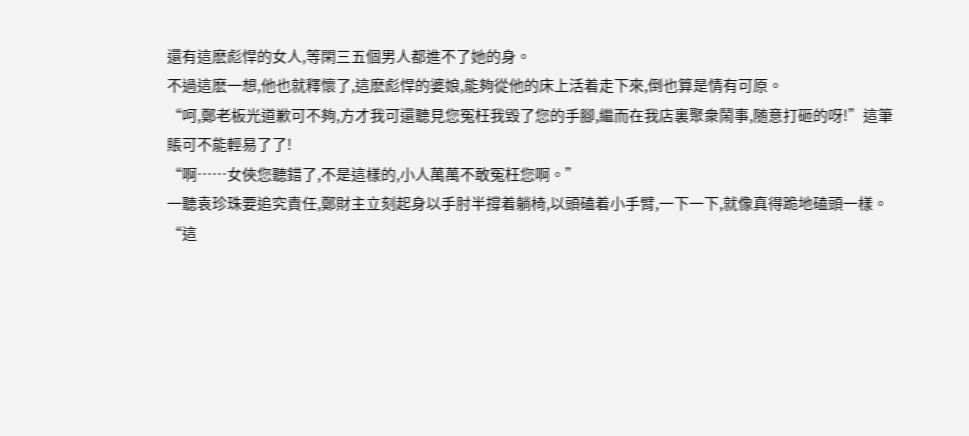還有這麽彪悍的女人,等閑三五個男人都進不了她的身。
不過這麽一想,他也就釋懷了,這麽彪悍的婆娘,能夠從他的床上活着走下來,倒也算是情有可原。
“呵,鄭老板光道歉可不夠,方才我可還聽見您冤枉我毀了您的手腳,繼而在我店裏聚衆鬧事,随意打砸的呀!”這筆賬可不能輕易了了!
“啊……女俠您聽錯了,不是這樣的,小人萬萬不敢冤枉您啊。”
一聽袁珍珠要追究責任,鄭財主立刻起身以手肘半撐着躺椅,以頭磕着小手臂,一下一下,就像真得跪地磕頭一樣。
“這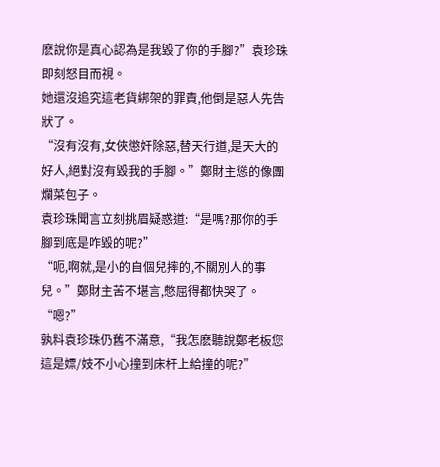麽說你是真心認為是我毀了你的手腳?”袁珍珠即刻怒目而視。
她還沒追究這老貨綁架的罪責,他倒是惡人先告狀了。
“沒有沒有,女俠懲奸除惡,替天行道,是天大的好人,絕對沒有毀我的手腳。”鄭財主慫的像團爛菜包子。
袁珍珠聞言立刻挑眉疑惑道:“是嗎?那你的手腳到底是咋毀的呢?”
“呃,啊就,是小的自個兒摔的,不關別人的事兒。”鄭財主苦不堪言,憋屈得都快哭了。
“嗯?”
孰料袁珍珠仍舊不滿意,“我怎麽聽說鄭老板您這是嫖/妓不小心撞到床杆上給撞的呢?”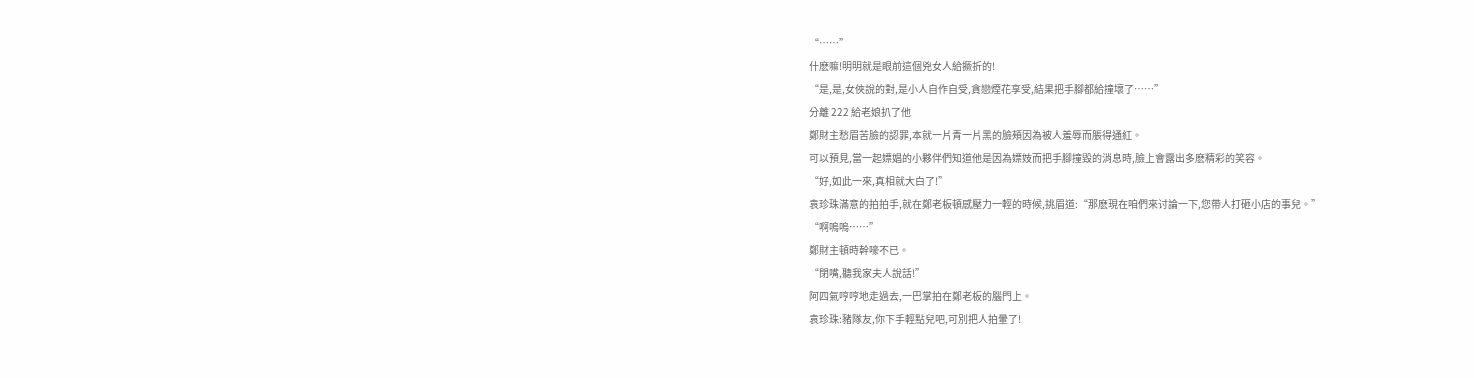“……”
什麽嘛!明明就是眼前這個兇女人給撅折的!
“是,是,女俠說的對,是小人自作自受,貪戀煙花享受,結果把手腳都給撞壞了……”
分離 222 給老娘扒了他
鄭財主愁眉苦臉的認罪,本就一片青一片黑的臉頰因為被人羞辱而脹得通紅。
可以預見,當一起嫖娼的小夥伴們知道他是因為嫖妓而把手腳撞毀的消息時,臉上會露出多麽精彩的笑容。
“好,如此一來,真相就大白了!”
袁珍珠滿意的拍拍手,就在鄭老板頓感壓力一輕的時候,挑眉道:“那麽現在咱們來讨論一下,您帶人打砸小店的事兒。”
“啊嗚嗚……”
鄭財主頓時幹嚎不已。
“閉嘴,聽我家夫人說話!”
阿四氣哼哼地走過去,一巴掌拍在鄭老板的腦門上。
袁珍珠:豬隊友,你下手輕點兒吧,可別把人拍暈了!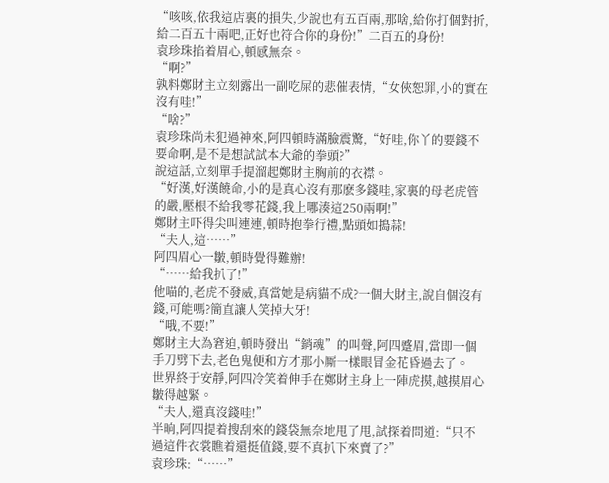“咳咳,依我這店裏的損失,少說也有五百兩,那啥,給你打個對折,給二百五十兩吧,正好也符合你的身份!”二百五的身份!
袁珍珠掐着眉心,頓感無奈。
“啊?”
孰料鄭財主立刻露出一副吃屎的悲催表情,“女俠恕罪,小的實在沒有哇!”
“啥?”
袁珍珠尚未犯過神來,阿四頓時滿臉震驚,“好哇,你丫的要錢不要命啊,是不是想試試本大爺的拳頭?”
說這話,立刻單手提溜起鄭財主胸前的衣襟。
“好漢,好漢饒命,小的是真心沒有那麽多錢哇,家裏的母老虎管的嚴,壓根不給我零花錢,我上哪湊這250兩啊!”
鄭財主吓得尖叫連連,頓時抱拳行禮,點頭如搗蒜!
“夫人,這……”
阿四眉心一皺,頓時覺得難辦!
“……給我扒了!”
他喵的,老虎不發威,真當她是病貓不成?一個大財主,說自個沒有錢,可能嗎?簡直讓人笑掉大牙!
“哦,不要!”
鄭財主大為窘迫,頓時發出“銷魂”的叫聲,阿四蹙眉,當即一個手刀劈下去,老色鬼便和方才那小厮一樣眼冒金花昏過去了。
世界終于安靜,阿四冷笑着伸手在鄭財主身上一陣虎摸,越摸眉心皺得越緊。
“夫人,還真沒錢哇!”
半晌,阿四提着搜刮來的錢袋無奈地甩了甩,試探着問道:“只不過這件衣裳瞧着還挺值錢,要不真扒下來賣了?”
袁珍珠:“……”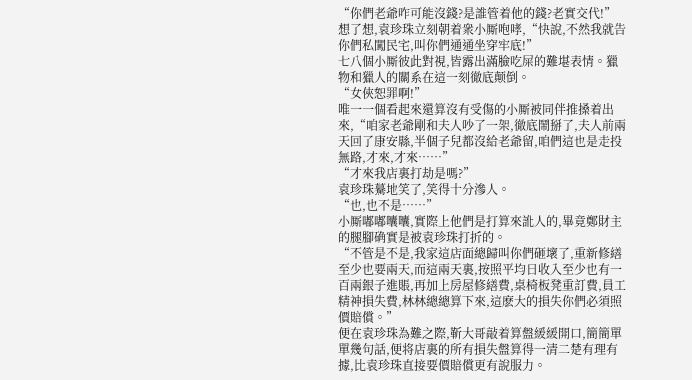“你們老爺咋可能沒錢?是誰管着他的錢?老實交代!”
想了想,袁珍珠立刻朝着衆小厮咆哮,“快說,不然我就告你們私闖民宅,叫你們通通坐穿牢底!”
七八個小厮彼此對視,皆露出滿臉吃屎的難堪表情。獵物和獵人的關系在這一刻徹底颠倒。
“女俠恕罪啊!”
唯一一個看起來還算沒有受傷的小厮被同伴推搡着出來,“咱家老爺剛和夫人吵了一架,徹底鬧掰了,夫人前兩天回了康安縣,半個子兒都沒給老爺留,咱們這也是走投無路,才來,才來……”
“才來我店裏打劫是嗎?”
袁珍珠驀地笑了,笑得十分滲人。
“也,也不是……”
小厮嘟嘟囔囔,實際上他們是打算來訛人的,畢竟鄭財主的腿腳确實是被袁珍珠打折的。
“不管是不是,我家這店面總歸叫你們砸壞了,重新修繕至少也要兩天,而這兩天裏,按照平均日收入至少也有一百兩銀子進賬,再加上房屋修繕費,桌椅板凳重訂費,員工精神損失費,林林總總算下來,這麽大的損失你們必須照價賠償。”
便在袁珍珠為難之際,靳大哥敲着算盤緩緩開口,簡簡單單幾句話,便将店裏的所有損失盤算得一清二楚有理有據,比袁珍珠直接要價賠償更有說服力。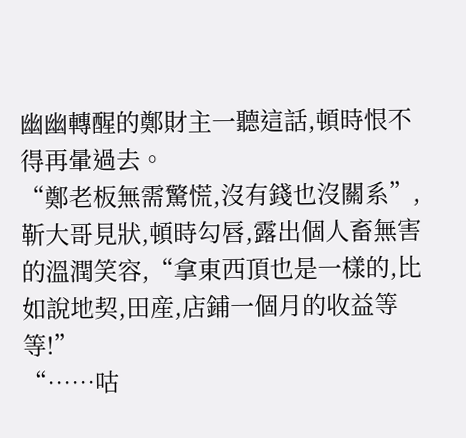幽幽轉醒的鄭財主一聽這話,頓時恨不得再暈過去。
“鄭老板無需驚慌,沒有錢也沒關系”,靳大哥見狀,頓時勾唇,露出個人畜無害的溫潤笑容,“拿東西頂也是一樣的,比如說地契,田産,店鋪一個月的收益等等!”
“……咕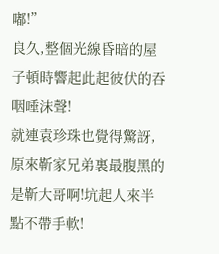嘟!”
良久,整個光線昏暗的屋子頓時響起此起彼伏的吞咽唾沫聲!
就連袁珍珠也覺得驚訝,原來靳家兄弟裏最腹黑的是靳大哥啊!坑起人來半點不帶手軟!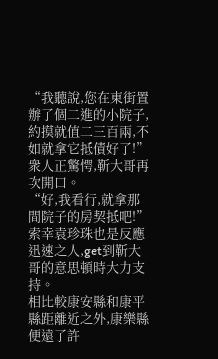“我聽說,您在東街置辦了個二進的小院子,約摸就值二三百兩,不如就拿它抵債好了!”
衆人正驚愕,靳大哥再次開口。
“好,我看行,就拿那間院子的房契抵吧!”
索幸袁珍珠也是反應迅速之人,get到靳大哥的意思頓時大力支持。
相比較康安縣和康平縣距離近之外,康樂縣便遠了許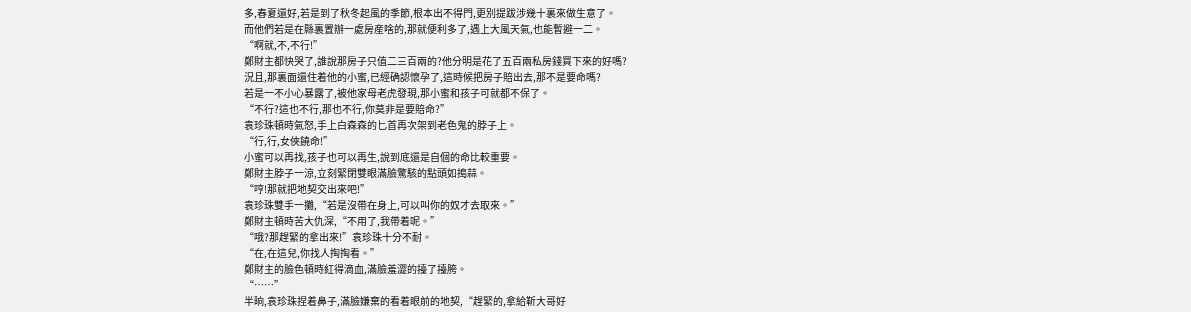多,春夏還好,若是到了秋冬起風的季節,根本出不得門,更別提跋涉幾十裏來做生意了。
而他們若是在縣裏置辦一處房産啥的,那就便利多了,遇上大風天氣,也能暫避一二。
“啊就,不,不行!”
鄭財主都快哭了,誰說那房子只值二三百兩的?他分明是花了五百兩私房錢買下來的好嗎?
況且,那裏面還住着他的小蜜,已經确認懷孕了,這時候把房子賠出去,那不是要命嗎?
若是一不小心暴露了,被他家母老虎發現,那小蜜和孩子可就都不保了。
“不行?這也不行,那也不行,你莫非是要賠命?”
袁珍珠頓時氣怒,手上白森森的匕首再次架到老色鬼的脖子上。
“行,行,女俠饒命!”
小蜜可以再找,孩子也可以再生,說到底還是自個的命比較重要。
鄭財主脖子一涼,立刻緊閉雙眼滿臉驚駭的點頭如搗蒜。
“哼!那就把地契交出來吧!”
袁珍珠雙手一攤,“若是沒帶在身上,可以叫你的奴才去取來。”
鄭財主頓時苦大仇深,“不用了,我帶着呢。”
“哦?那趕緊的拿出來!”袁珍珠十分不耐。
“在,在這兒,你找人掏掏看。”
鄭財主的臉色頓時紅得滴血,滿臉羞澀的擡了擡胯。
“……”
半晌,袁珍珠捏着鼻子,滿臉嫌棄的看着眼前的地契,“趕緊的,拿給靳大哥好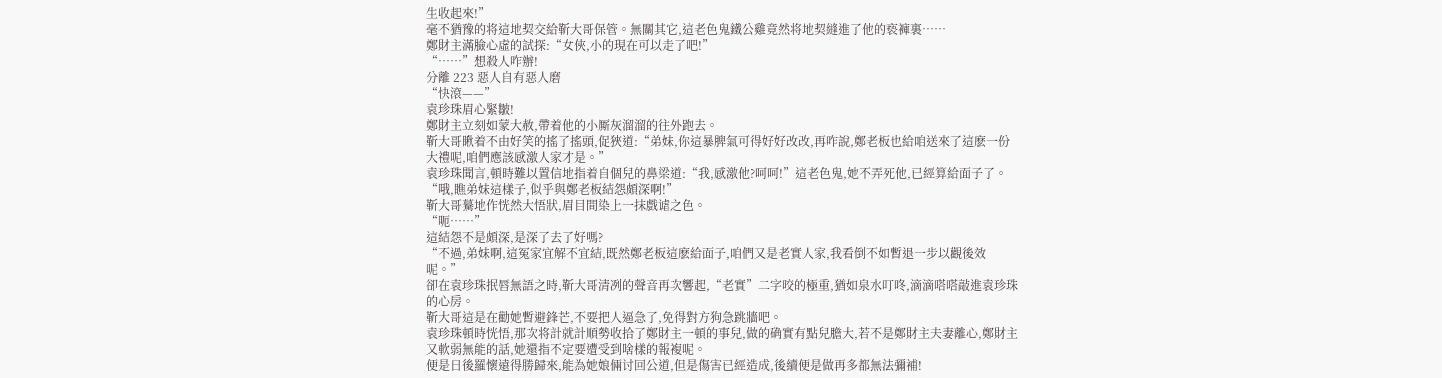生收起來!”
毫不猶豫的将這地契交給靳大哥保管。無關其它,這老色鬼鐵公雞竟然将地契縫進了他的亵褲裏……
鄭財主滿臉心虛的試探:“女俠,小的現在可以走了吧!”
“……”想殺人咋辦!
分離 223 惡人自有惡人磨
“快滾——”
袁珍珠眉心緊皺!
鄭財主立刻如蒙大赦,帶着他的小厮灰溜溜的往外跑去。
靳大哥瞅着不由好笑的搖了搖頭,促狹道:“弟妹,你這暴脾氣可得好好改改,再咋說,鄭老板也給咱送來了這麽一份大禮呢,咱們應該感激人家才是。”
袁珍珠聞言,頓時難以置信地指着自個兒的鼻梁道:“我,感激他?呵呵!”這老色鬼,她不弄死他,已經算給面子了。
“哦,瞧弟妹這樣子,似乎與鄭老板結怨頗深啊!”
靳大哥驀地作恍然大悟狀,眉目間染上一抹戲谑之色。
“呃……”
這結怨不是頗深,是深了去了好嗎?
“不過,弟妹啊,這冤家宜解不宜結,既然鄭老板這麽給面子,咱們又是老實人家,我看倒不如暫退一步以觀後效呢。”
卻在袁珍珠抿唇無語之時,靳大哥清冽的聲音再次響起,“老實”二字咬的極重,猶如泉水叮咚,滴滴嗒嗒敲進袁珍珠的心房。
靳大哥這是在勸她暫避鋒芒,不要把人逼急了,免得對方狗急跳牆吧。
袁珍珠頓時恍悟,那次将計就計順勢收拾了鄭財主一頓的事兒,做的确實有點兒膽大,若不是鄭財主夫妻離心,鄭財主又軟弱無能的話,她還指不定要遭受到啥樣的報複呢。
便是日後羅懷遠得勝歸來,能為她娘倆讨回公道,但是傷害已經造成,後續便是做再多都無法彌補!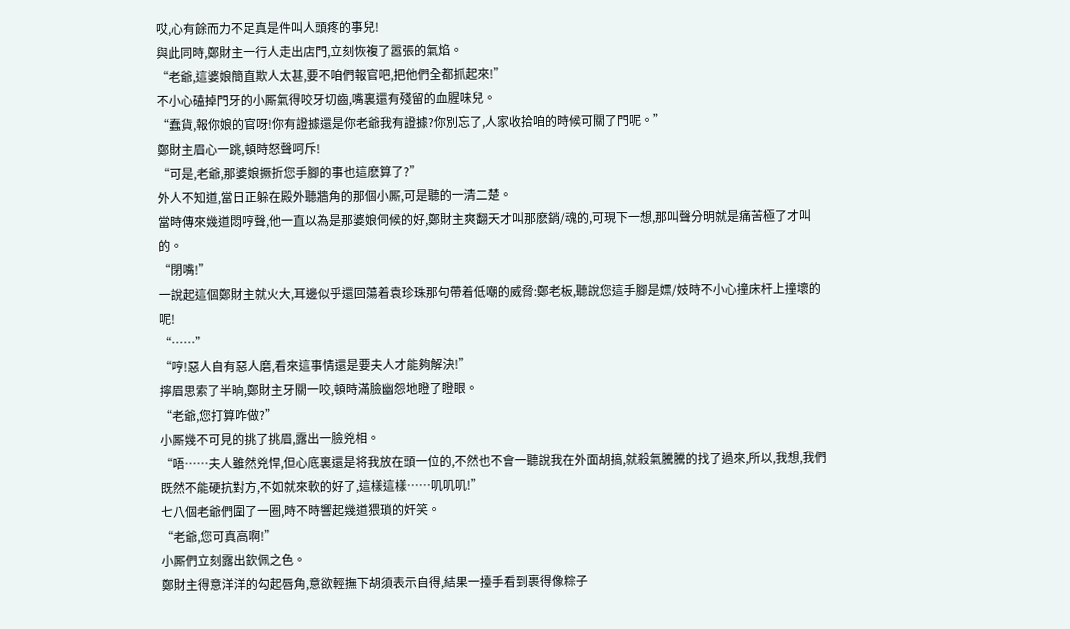哎,心有餘而力不足真是件叫人頭疼的事兒!
與此同時,鄭財主一行人走出店門,立刻恢複了嚣張的氣焰。
“老爺,這婆娘簡直欺人太甚,要不咱們報官吧,把他們全都抓起來!”
不小心磕掉門牙的小厮氣得咬牙切齒,嘴裏還有殘留的血腥味兒。
“蠢貨,報你娘的官呀!你有證據還是你老爺我有證據?你別忘了,人家收拾咱的時候可關了門呢。”
鄭財主眉心一跳,頓時怒聲呵斥!
“可是,老爺,那婆娘撅折您手腳的事也這麽算了?”
外人不知道,當日正躲在殿外聽牆角的那個小厮,可是聽的一清二楚。
當時傳來幾道悶哼聲,他一直以為是那婆娘伺候的好,鄭財主爽翻天才叫那麽銷/魂的,可現下一想,那叫聲分明就是痛苦極了才叫的。
“閉嘴!”
一說起這個鄭財主就火大,耳邊似乎還回蕩着袁珍珠那句帶着低嘲的威脅:鄭老板,聽說您這手腳是嫖/妓時不小心撞床杆上撞壞的呢!
“……”
“哼!惡人自有惡人磨,看來這事情還是要夫人才能夠解決!”
擰眉思索了半晌,鄭財主牙關一咬,頓時滿臉幽怨地瞪了瞪眼。
“老爺,您打算咋做?”
小厮幾不可見的挑了挑眉,露出一臉兇相。
“唔……夫人雖然兇悍,但心底裏還是将我放在頭一位的,不然也不會一聽說我在外面胡搞,就殺氣騰騰的找了過來,所以,我想,我們既然不能硬抗對方,不如就來軟的好了,這樣這樣……叽叽叽!”
七八個老爺們圍了一圈,時不時響起幾道猥瑣的奸笑。
“老爺,您可真高啊!”
小厮們立刻露出欽佩之色。
鄭財主得意洋洋的勾起唇角,意欲輕撫下胡須表示自得,結果一擡手看到裹得像粽子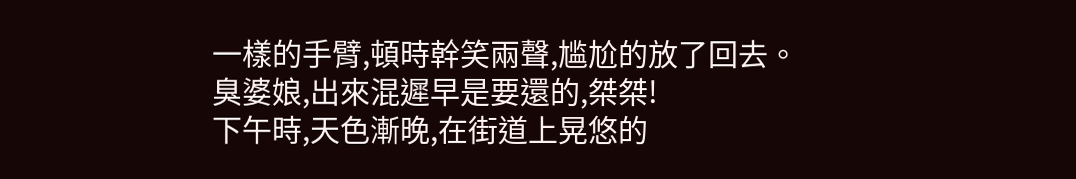一樣的手臂,頓時幹笑兩聲,尴尬的放了回去。
臭婆娘,出來混遲早是要還的,桀桀!
下午時,天色漸晚,在街道上晃悠的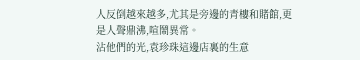人反倒越來越多,尤其是旁邊的青樓和賭館,更是人聲鼎沸,喧鬧異常。
沾他們的光,袁珍珠這邊店裏的生意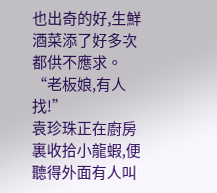也出奇的好,生鮮酒菜添了好多次都供不應求。
“老板娘,有人找!”
袁珍珠正在廚房裏收拾小龍蝦,便聽得外面有人叫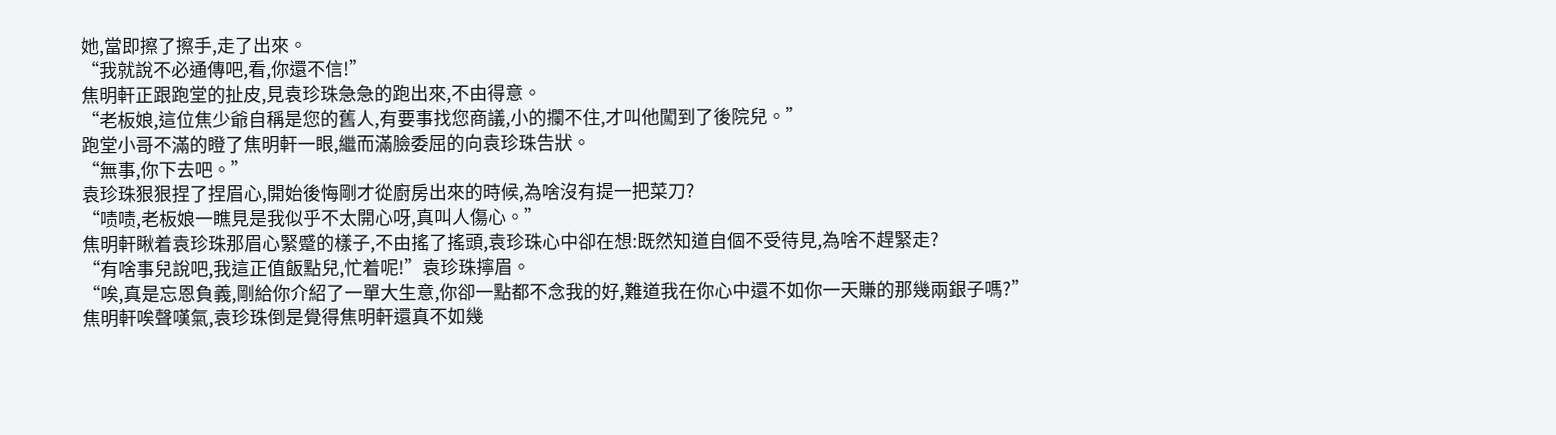她,當即擦了擦手,走了出來。
“我就說不必通傳吧,看,你還不信!”
焦明軒正跟跑堂的扯皮,見袁珍珠急急的跑出來,不由得意。
“老板娘,這位焦少爺自稱是您的舊人,有要事找您商議,小的攔不住,才叫他闖到了後院兒。”
跑堂小哥不滿的瞪了焦明軒一眼,繼而滿臉委屈的向袁珍珠告狀。
“無事,你下去吧。”
袁珍珠狠狠捏了捏眉心,開始後悔剛才從廚房出來的時候,為啥沒有提一把菜刀?
“啧啧,老板娘一瞧見是我似乎不太開心呀,真叫人傷心。”
焦明軒瞅着袁珍珠那眉心緊蹙的樣子,不由搖了搖頭,袁珍珠心中卻在想:既然知道自個不受待見,為啥不趕緊走?
“有啥事兒說吧,我這正值飯點兒,忙着呢!”袁珍珠擰眉。
“唉,真是忘恩負義,剛給你介紹了一單大生意,你卻一點都不念我的好,難道我在你心中還不如你一天賺的那幾兩銀子嗎?”
焦明軒唉聲嘆氣,袁珍珠倒是覺得焦明軒還真不如幾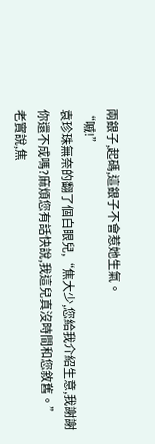兩銀子,起碼,這銀子不會惹她生氣。
“嘁!”
袁珍珠無奈的翻了個白眼兒,“焦大少,您給我介紹生意,我謝謝你還不成嗎?麻煩您有話快說,我這兒真沒時間和您敘舊。”
老實說,焦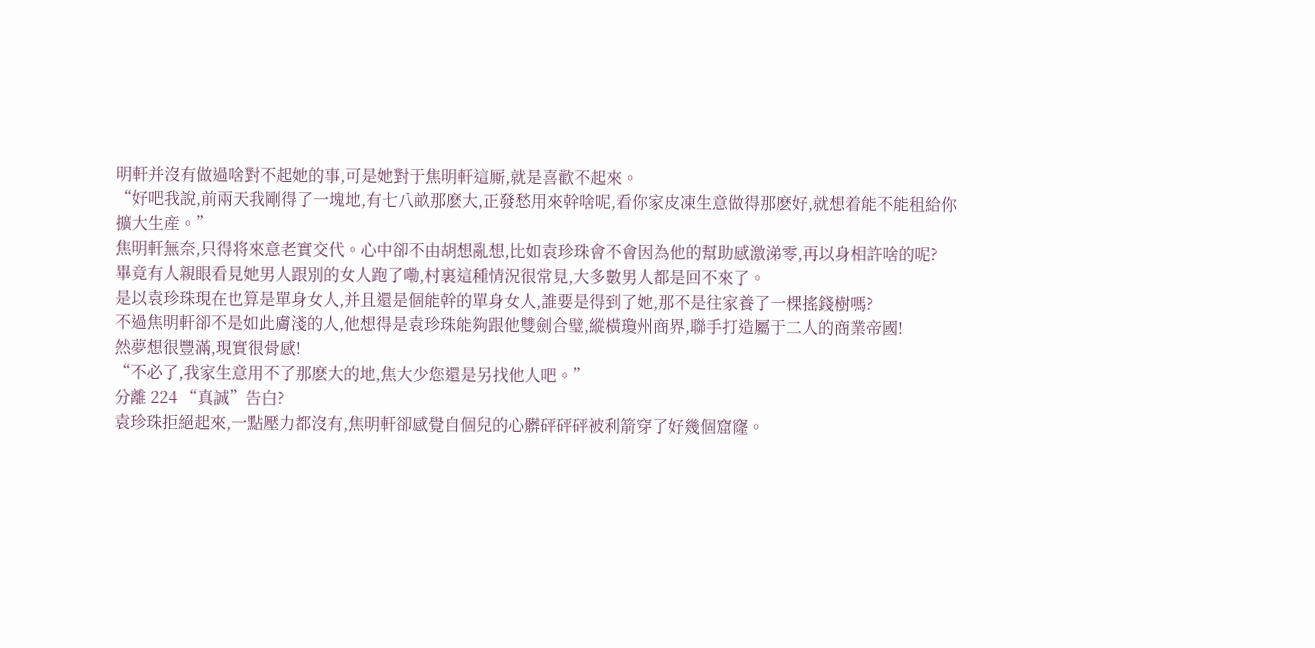明軒并沒有做過啥對不起她的事,可是她對于焦明軒這厮,就是喜歡不起來。
“好吧我說,前兩天我剛得了一塊地,有七八畝那麽大,正發愁用來幹啥呢,看你家皮凍生意做得那麽好,就想着能不能租給你擴大生産。”
焦明軒無奈,只得将來意老實交代。心中卻不由胡想亂想,比如袁珍珠會不會因為他的幫助感激涕零,再以身相許啥的呢?
畢竟有人親眼看見她男人跟別的女人跑了嘞,村裏這種情況很常見,大多數男人都是回不來了。
是以袁珍珠現在也算是單身女人,并且還是個能幹的單身女人,誰要是得到了她,那不是往家養了一棵搖錢樹嗎?
不過焦明軒卻不是如此膚淺的人,他想得是袁珍珠能夠跟他雙劍合璧,縱橫瓊州商界,聯手打造屬于二人的商業帝國!
然夢想很豐滿,現實很骨感!
“不必了,我家生意用不了那麽大的地,焦大少您還是另找他人吧。”
分離 224 “真誠”告白?
袁珍珠拒絕起來,一點壓力都沒有,焦明軒卻感覺自個兒的心髒砰砰砰被利箭穿了好幾個窟窿。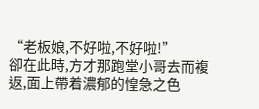“老板娘,不好啦,不好啦!”
卻在此時,方才那跑堂小哥去而複返,面上帶着濃郁的惶急之色